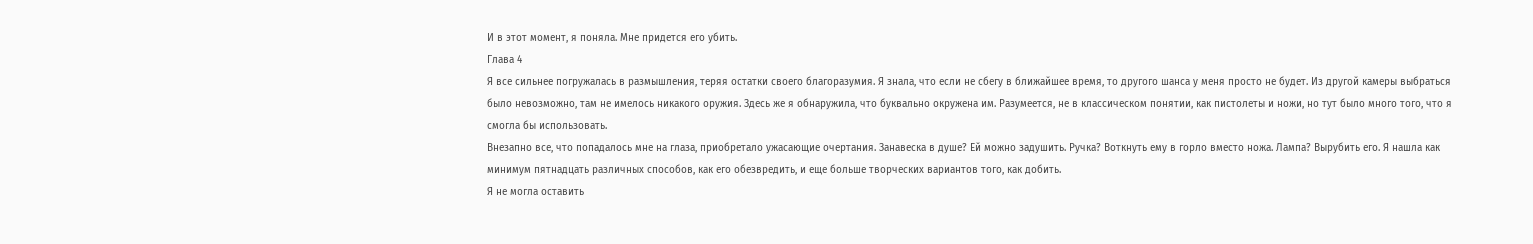И в этот момент, я поняла. Мне придется его убить.
Глава 4
Я все сильнее погружалась в размышления, теряя остатки своего благоразумия. Я знала, что если не сбегу в ближайшее время, то другого шанса у меня просто не будет. Из другой камеры выбраться было невозможно, там не имелось никакого оружия. Здесь же я обнаружила, что буквально окружена им. Разумеется, не в классическом понятии, как пистолеты и ножи, но тут было много того, что я смогла бы использовать.
Внезапно все, что попадалось мне на глаза, приобретало ужасающие очертания. Занавеска в душе? Ей можно задушить. Ручка? Воткнуть ему в горло вместо ножа. Лампа? Вырубить его. Я нашла как минимум пятнадцать различных способов, как его обезвредить, и еще больше творческих вариантов того, как добить.
Я не могла оставить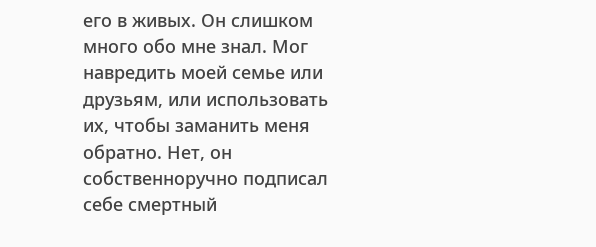его в живых. Он слишком много обо мне знал. Мог навредить моей семье или друзьям, или использовать их, чтобы заманить меня обратно. Нет, он собственноручно подписал себе смертный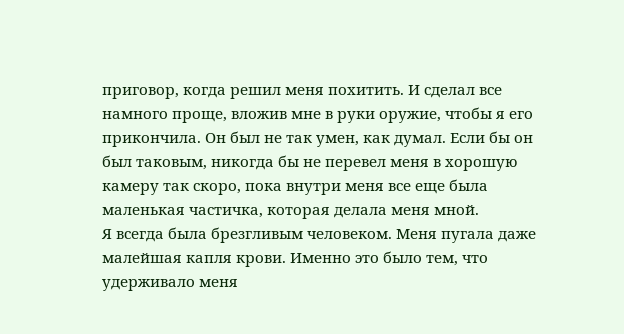приговор, когда решил меня похитить. И сделал все намного проще, вложив мне в руки оружие, чтобы я его прикончила. Он был не так умен, как думал. Если бы он был таковым, никогда бы не перевел меня в хорошую камеру так скоро, пока внутри меня все еще была маленькая частичка, которая делала меня мной.
Я всегда была брезгливым человеком. Меня пугала даже малейшая капля крови. Именно это было тем, что удерживало меня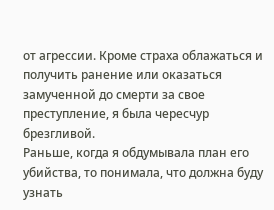от агрессии. Кроме страха облажаться и получить ранение или оказаться замученной до смерти за свое преступление, я была чересчур брезгливой.
Раньше, когда я обдумывала план его убийства, то понимала, что должна буду узнать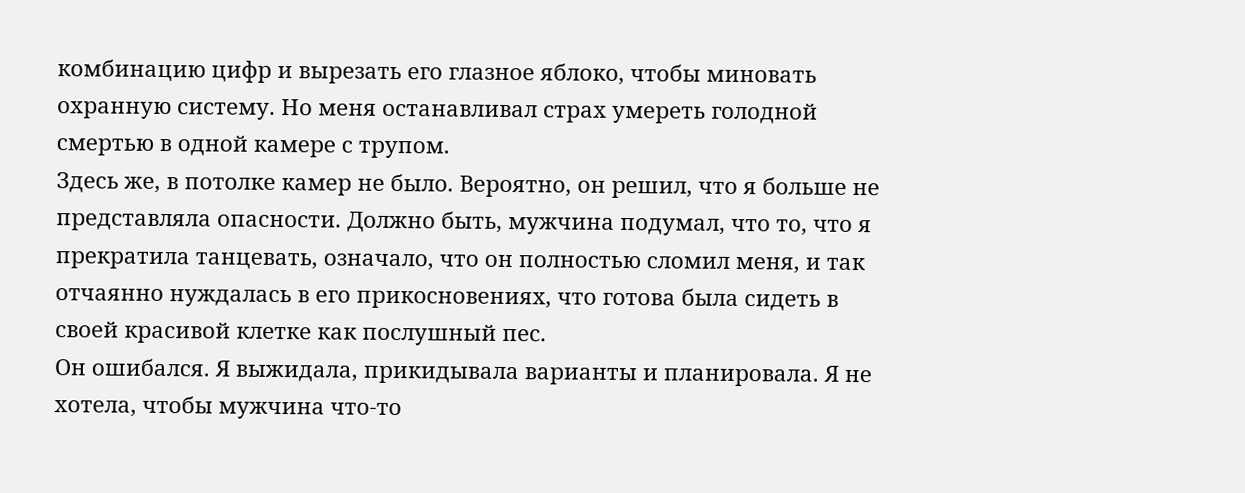комбинацию цифр и вырезать его глазное яблоко, чтобы миновать охранную систему. Но меня останавливал страх умереть голодной смертью в одной камере с трупом.
Здесь же, в потолке камер не было. Вероятно, он решил, что я больше не представляла опасности. Должно быть, мужчина подумал, что то, что я прекратила танцевать, означало, что он полностью сломил меня, и так отчаянно нуждалась в его прикосновениях, что готова была сидеть в своей красивой клетке как послушный пес.
Он ошибался. Я выжидала, прикидывала варианты и планировала. Я не хотела, чтобы мужчина что-то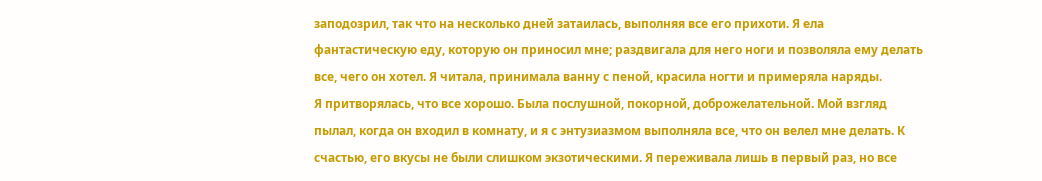заподозрил, так что на несколько дней затаилась, выполняя все его прихоти. Я ела фантастическую еду, которую он приносил мне; раздвигала для него ноги и позволяла ему делать все, чего он хотел. Я читала, принимала ванну с пеной, красила ногти и примеряла наряды.
Я притворялась, что все хорошо. Была послушной, покорной, доброжелательной. Мой взгляд пылал, когда он входил в комнату, и я с энтузиазмом выполняла все, что он велел мне делать. К счастью, его вкусы не были слишком экзотическими. Я переживала лишь в первый раз, но все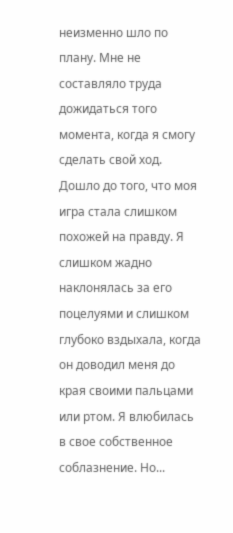неизменно шло по плану. Мне не составляло труда дожидаться того момента, когда я смогу сделать свой ход.
Дошло до того, что моя игра стала слишком похожей на правду. Я слишком жадно наклонялась за его поцелуями и слишком глубоко вздыхала, когда он доводил меня до края своими пальцами или ртом. Я влюбилась в свое собственное соблазнение. Но...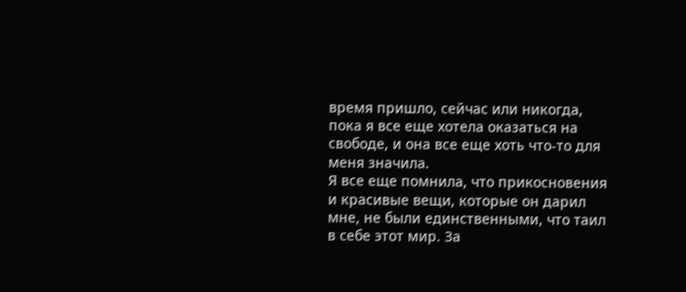время пришло, сейчас или никогда, пока я все еще хотела оказаться на свободе, и она все еще хоть что-то для меня значила.
Я все еще помнила, что прикосновения и красивые вещи, которые он дарил мне, не были единственными, что таил в себе этот мир. За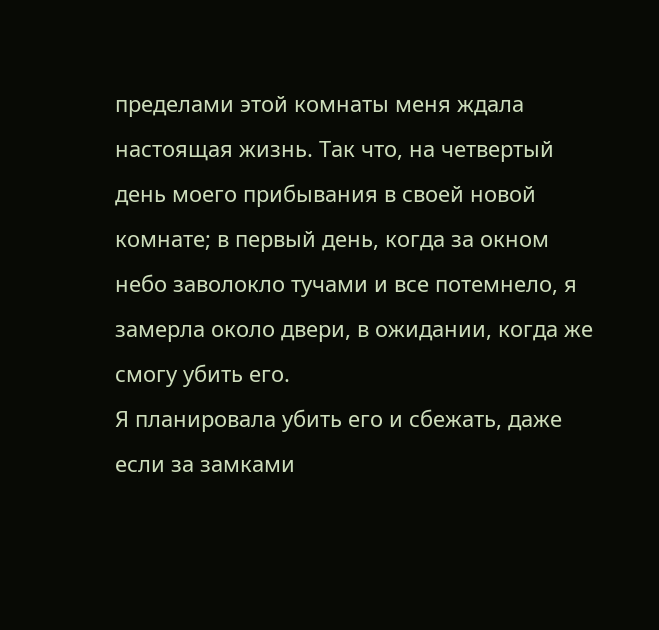пределами этой комнаты меня ждала настоящая жизнь. Так что, на четвертый день моего прибывания в своей новой комнате; в первый день, когда за окном небо заволокло тучами и все потемнело, я замерла около двери, в ожидании, когда же смогу убить его.
Я планировала убить его и сбежать, даже если за замками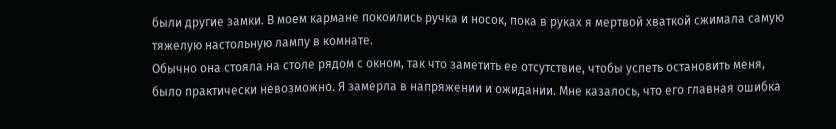были другие замки. В моем кармане покоились ручка и носок, пока в руках я мертвой хваткой сжимала самую тяжелую настольную лампу в комнате.
Обычно она стояла на столе рядом с окном, так что заметить ее отсутствие, чтобы успеть остановить меня, было практически невозможно. Я замерла в напряжении и ожидании. Мне казалось, что его главная ошибка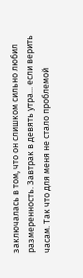заключалась в том, что он слишком сильно любил размеренность. Завтрак в девять утра... если верить часам. Так что для меня не стало проблемой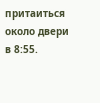притаиться около двери в 8:55.